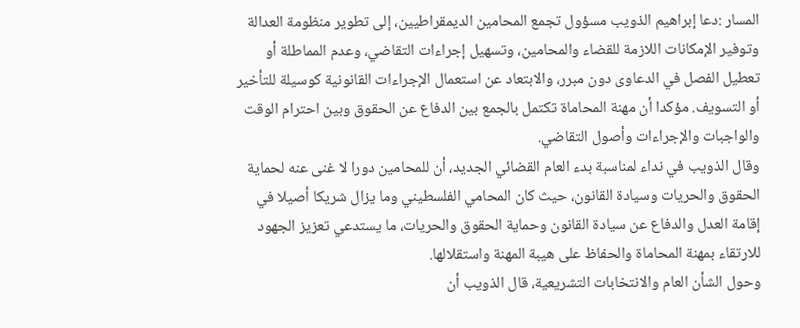المسار :دعا إبراهيم الذويب مسؤول تجمع المحامين الديمقراطيين، إلى تطوير منظومة العدالة وتوفير الإمكانات اللازمة للقضاء والمحامين، وتسهيل إجراءات التقاضي، وعدم المماطلة أو تعطيل الفصل في الدعاوى دون مبرر، والابتعاد عن استعمال الإجراءات القانونية كوسيلة للتأخير أو التسويف. مؤكدا أن مهنة المحاماة تكتمل بالجمع بين الدفاع عن الحقوق وبين احترام الوقت والواجبات والإجراءات وأصول التقاضي.
وقال الذويب في نداء لمناسبة بدء العام القضائي الجديد، أن للمحامين دورا لا غنى عنه لحماية الحقوق والحريات وسيادة القانون، حيث كان المحامي الفلسطيني وما يزال شريكا أصيلا في إقامة العدل والدفاع عن سيادة القانون وحماية الحقوق والحريات، ما يستدعي تعزيز الجهود للارتقاء بمهنة المحاماة والحفاظ على هيبة المهنة واستقلالها.
وحول الشأن العام والانتخابات التشريعية، قال الذويب أن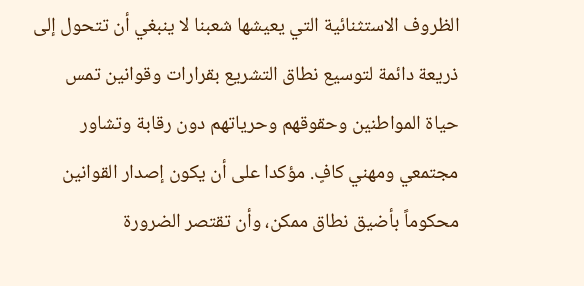الظروف الاستثنائية التي يعيشها شعبنا لا ينبغي أن تتحول إلى ذريعة دائمة لتوسيع نطاق التشريع بقرارات وقوانين تمس حياة المواطنين وحقوقهم وحرياتهم دون رقابة وتشاور مجتمعي ومهني كافٍ. مؤكدا على أن يكون إصدار القوانين محكوماً بأضيق نطاق ممكن، وأن تقتصر الضرورة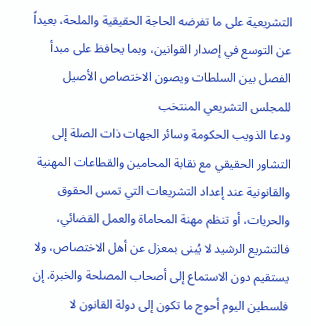التشريعية على ما تفرضه الحاجة الحقيقية والملحة، بعيداً عن التوسع في إصدار القوانين، وبما يحافظ على مبدأ الفصل بين السلطات ويصون الاختصاص الأصيل للمجلس التشريعي المنتخب
ودعا الذويب الحكومة وسائر الجهات ذات الصلة إلى التشاور الحقيقي مع نقابة المحامين والقطاعات المهنية والقانونية عند إعداد التشريعات التي تمس الحقوق والحريات، أو تنظم مهنة المحاماة والعمل القضائي، فالتشريع الرشيد لا يُبنى بمعزل عن أهل الاختصاص، ولا يستقيم دون الاستماع إلى أصحاب المصلحة والخبرة. إن فلسطين اليوم أحوج ما تكون إلى دولة القانون لا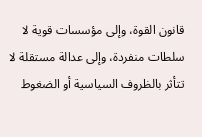قانون القوة، وإلى مؤسسات قوية لا سلطات منفردة، وإلى عدالة مستقلة لا تتأثر بالظروف السياسية أو الضغوط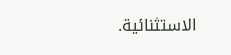الاستثنائية.